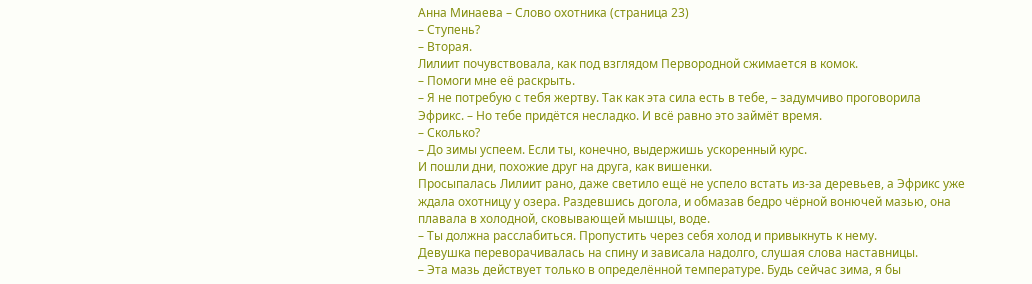Анна Минаева – Слово охотника (страница 23)
– Ступень?
– Вторая.
Лилиит почувствовала, как под взглядом Первородной сжимается в комок.
– Помоги мне её раскрыть.
– Я не потребую с тебя жертву. Так как эта сила есть в тебе, – задумчиво проговорила Эфрикс. – Но тебе придётся несладко. И всё равно это займёт время.
– Сколько?
– До зимы успеем. Если ты, конечно, выдержишь ускоренный курс.
И пошли дни, похожие друг на друга, как вишенки.
Просыпалась Лилиит рано, даже светило ещё не успело встать из-за деревьев, а Эфрикс уже ждала охотницу у озера. Раздевшись догола, и обмазав бедро чёрной вонючей мазью, она плавала в холодной, сковывающей мышцы, воде.
– Ты должна расслабиться. Пропустить через себя холод и привыкнуть к нему.
Девушка переворачивалась на спину и зависала надолго, слушая слова наставницы.
– Эта мазь действует только в определённой температуре. Будь сейчас зима, я бы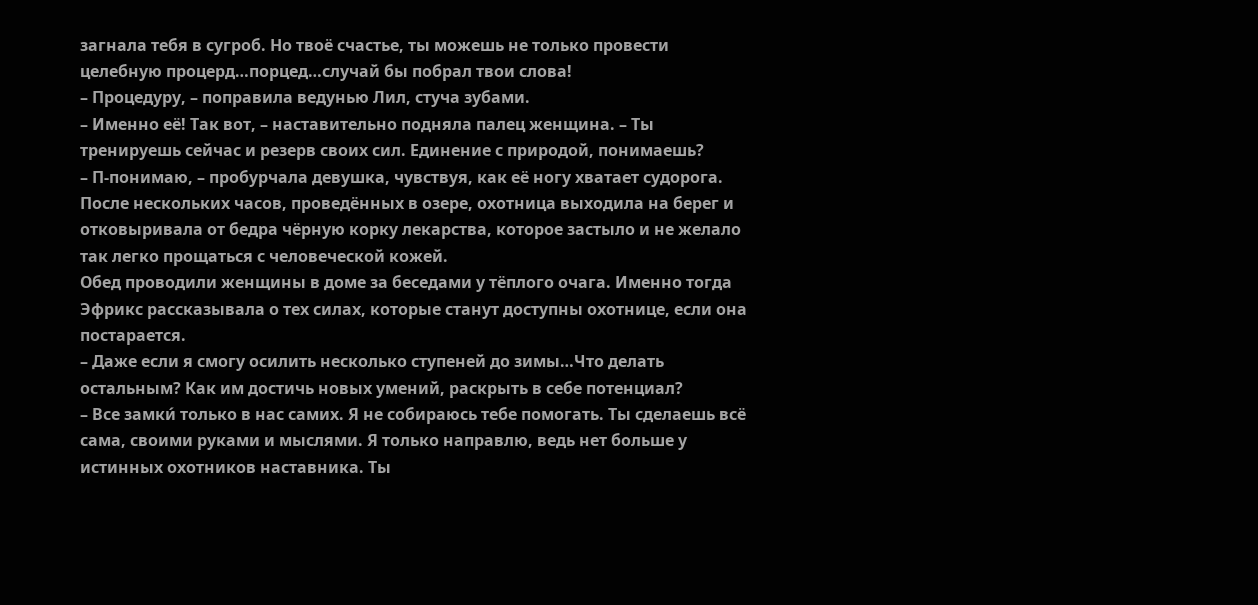загнала тебя в сугроб. Но твоё счастье, ты можешь не только провести целебную процерд…порцед…случай бы побрал твои слова!
– Процедуру, – поправила ведунью Лил, стуча зубами.
– Именно её! Так вот, – наставительно подняла палец женщина. – Ты тренируешь сейчас и резерв своих сил. Единение с природой, понимаешь?
– П-понимаю, – пробурчала девушка, чувствуя, как её ногу хватает судорога.
После нескольких часов, проведённых в озере, охотница выходила на берег и отковыривала от бедра чёрную корку лекарства, которое застыло и не желало так легко прощаться с человеческой кожей.
Обед проводили женщины в доме за беседами у тёплого очага. Именно тогда Эфрикс рассказывала о тех силах, которые станут доступны охотнице, если она постарается.
– Даже если я смогу осилить несколько ступеней до зимы…Что делать остальным? Как им достичь новых умений, раскрыть в себе потенциал?
– Все замки́ только в нас самих. Я не собираюсь тебе помогать. Ты сделаешь всё сама, своими руками и мыслями. Я только направлю, ведь нет больше у истинных охотников наставника. Ты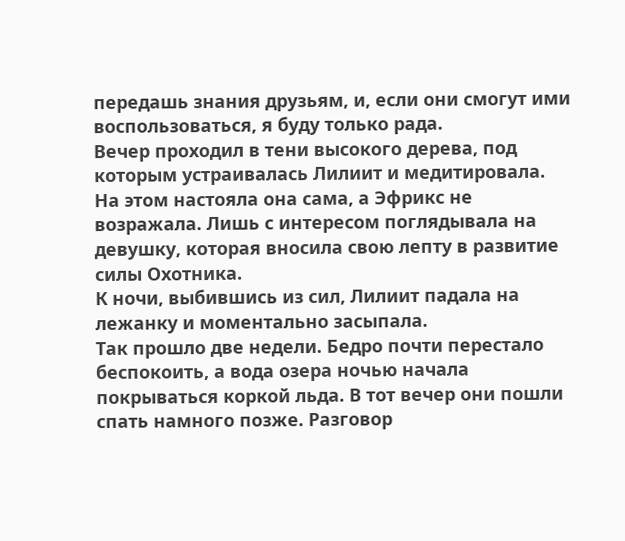передашь знания друзьям, и, если они смогут ими воспользоваться, я буду только рада.
Вечер проходил в тени высокого дерева, под которым устраивалась Лилиит и медитировала. На этом настояла она сама, а Эфрикс не возражала. Лишь с интересом поглядывала на девушку, которая вносила свою лепту в развитие силы Охотника.
К ночи, выбившись из сил, Лилиит падала на лежанку и моментально засыпала.
Так прошло две недели. Бедро почти перестало беспокоить, а вода озера ночью начала покрываться коркой льда. В тот вечер они пошли спать намного позже. Разговор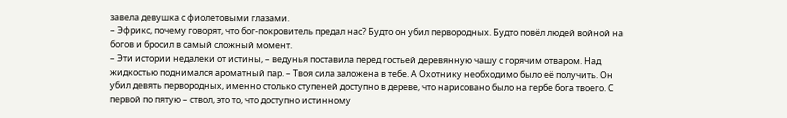завела девушка с фиолетовыми глазами.
– Эфрикс, почему говорят, что бог-покровитель предал нас? Будто он убил первородных. Будто повёл людей войной на богов и бросил в самый сложный момент.
– Эти истории недалеки от истины, – ведунья поставила перед гостьей деревянную чашу с горячим отваром. Над жидкостью поднимался ароматный пар. – Твоя сила заложена в тебе. А Охотнику необходимо было её получить. Он убил девять первородных, именно столько ступеней доступно в дереве, что нарисовано было на гербе бога твоего. С первой по пятую – ствол, это то, что доступно истинному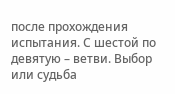после прохождения испытания. С шестой по девятую – ветви. Выбор или судьба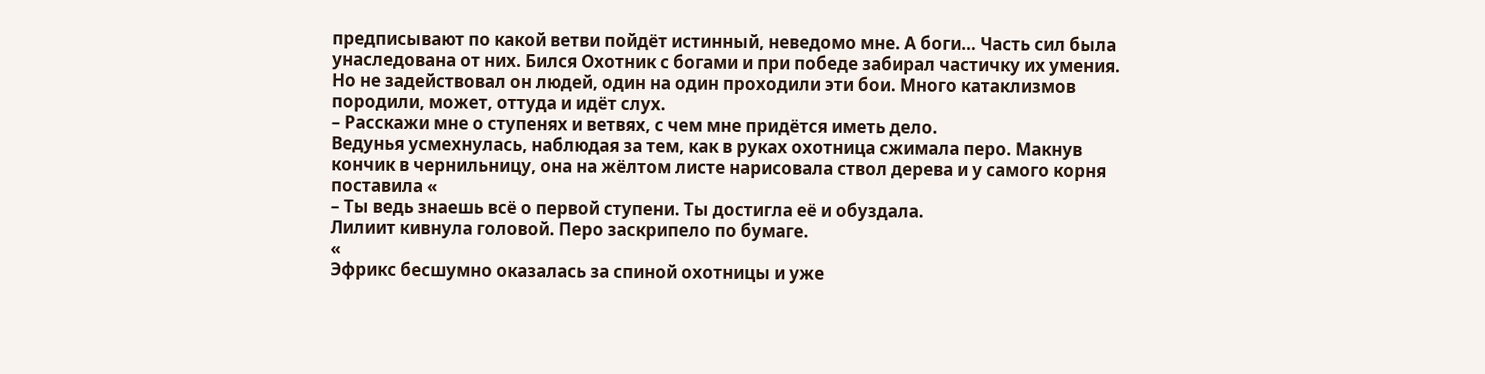предписывают по какой ветви пойдёт истинный, неведомо мне. А боги… Часть сил была унаследована от них. Бился Охотник с богами и при победе забирал частичку их умения. Но не задействовал он людей, один на один проходили эти бои. Много катаклизмов породили, может, оттуда и идёт слух.
– Расскажи мне о ступенях и ветвях, с чем мне придётся иметь дело.
Ведунья усмехнулась, наблюдая за тем, как в руках охотница сжимала перо. Макнув кончик в чернильницу, она на жёлтом листе нарисовала ствол дерева и у самого корня поставила «
– Ты ведь знаешь всё о первой ступени. Ты достигла её и обуздала.
Лилиит кивнула головой. Перо заскрипело по бумаге.
«
Эфрикс бесшумно оказалась за спиной охотницы и уже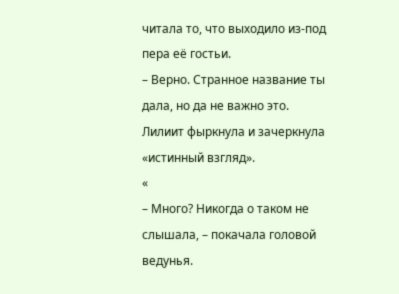читала то, что выходило из-под пера её гостьи.
– Верно. Странное название ты дала, но да не важно это.
Лилиит фыркнула и зачеркнула «истинный взгляд».
«
– Много? Никогда о таком не слышала, – покачала головой ведунья.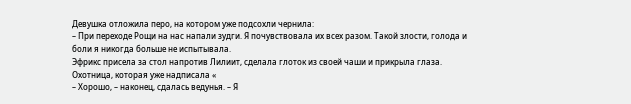Девушка отложила перо, на котором уже подсохли чернила:
– При переходе Рощи на нас напали зудги. Я почувствовала их всех разом. Такой злости, голода и боли я никогда больше не испытывала.
Эфрикс присела за стол напротив Лилиит, сделала глоток из своей чаши и прикрыла глаза.
Охотница, которая уже надписала «
– Хорошо, – наконец, сдалась ведунья. – Я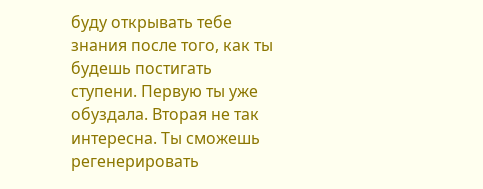буду открывать тебе знания после того, как ты будешь постигать ступени. Первую ты уже обуздала. Вторая не так интересна. Ты сможешь регенерировать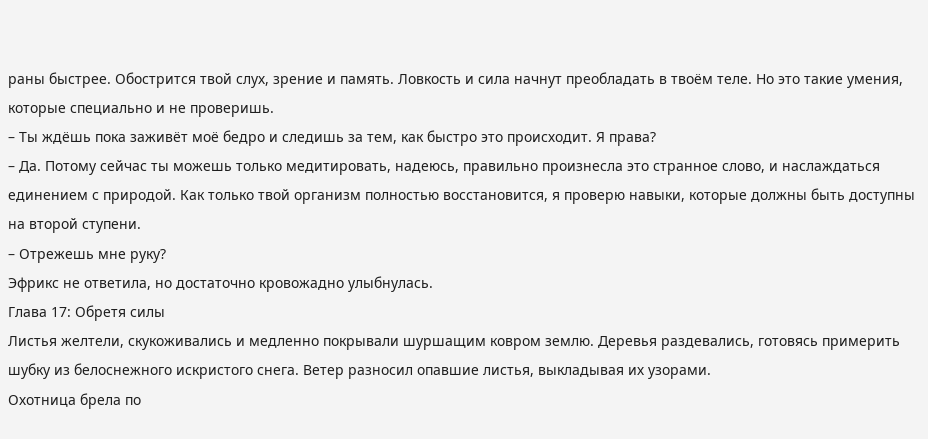раны быстрее. Обострится твой слух, зрение и память. Ловкость и сила начнут преобладать в твоём теле. Но это такие умения, которые специально и не проверишь.
– Ты ждёшь пока заживёт моё бедро и следишь за тем, как быстро это происходит. Я права?
– Да. Потому сейчас ты можешь только медитировать, надеюсь, правильно произнесла это странное слово, и наслаждаться единением с природой. Как только твой организм полностью восстановится, я проверю навыки, которые должны быть доступны на второй ступени.
– Отрежешь мне руку?
Эфрикс не ответила, но достаточно кровожадно улыбнулась.
Глава 17: Обретя силы
Листья желтели, скукоживались и медленно покрывали шуршащим ковром землю. Деревья раздевались, готовясь примерить шубку из белоснежного искристого снега. Ветер разносил опавшие листья, выкладывая их узорами.
Охотница брела по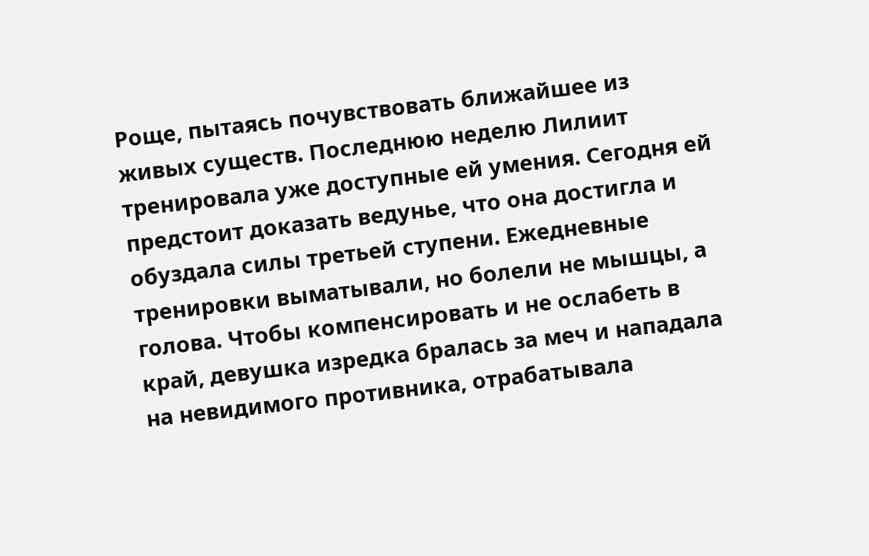Роще, пытаясь почувствовать ближайшее из живых существ. Последнюю неделю Лилиит тренировала уже доступные ей умения. Сегодня ей предстоит доказать ведунье, что она достигла и обуздала силы третьей ступени. Ежедневные тренировки выматывали, но болели не мышцы, а голова. Чтобы компенсировать и не ослабеть в край, девушка изредка бралась за меч и нападала на невидимого противника, отрабатывала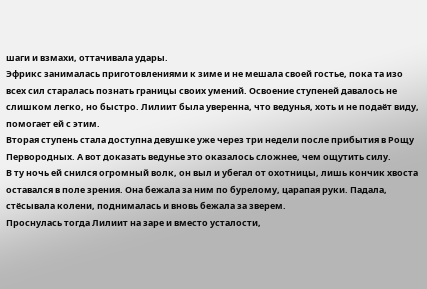шаги и взмахи, оттачивала удары.
Эфрикс занималась приготовлениями к зиме и не мешала своей гостье, пока та изо всех сил старалась познать границы своих умений. Освоение ступеней давалось не слишком легко, но быстро. Лилиит была уверенна, что ведунья, хоть и не подаёт виду, помогает ей с этим.
Вторая ступень стала доступна девушке уже через три недели после прибытия в Рощу Первородных. А вот доказать ведунье это оказалось сложнее, чем ощутить силу.
В ту ночь ей снился огромный волк, он выл и убегал от охотницы, лишь кончик хвоста оставался в поле зрения. Она бежала за ним по бурелому, царапая руки. Падала, стёсывала колени, поднималась и вновь бежала за зверем.
Проснулась тогда Лилиит на заре и вместо усталости,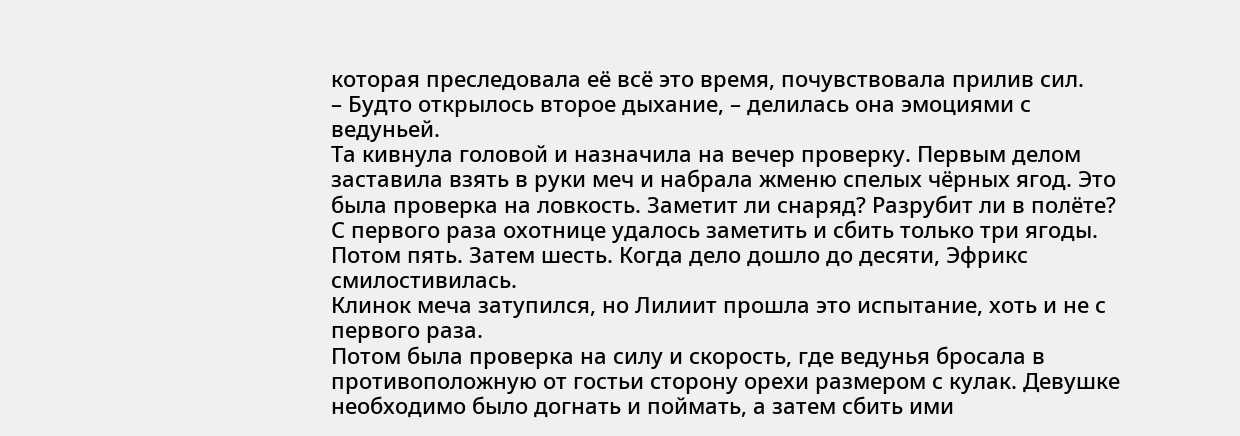которая преследовала её всё это время, почувствовала прилив сил.
– Будто открылось второе дыхание, – делилась она эмоциями с ведуньей.
Та кивнула головой и назначила на вечер проверку. Первым делом заставила взять в руки меч и набрала жменю спелых чёрных ягод. Это была проверка на ловкость. Заметит ли снаряд? Разрубит ли в полёте? С первого раза охотнице удалось заметить и сбить только три ягоды. Потом пять. Затем шесть. Когда дело дошло до десяти, Эфрикс смилостивилась.
Клинок меча затупился, но Лилиит прошла это испытание, хоть и не с первого раза.
Потом была проверка на силу и скорость, где ведунья бросала в противоположную от гостьи сторону орехи размером с кулак. Девушке необходимо было догнать и поймать, а затем сбить ими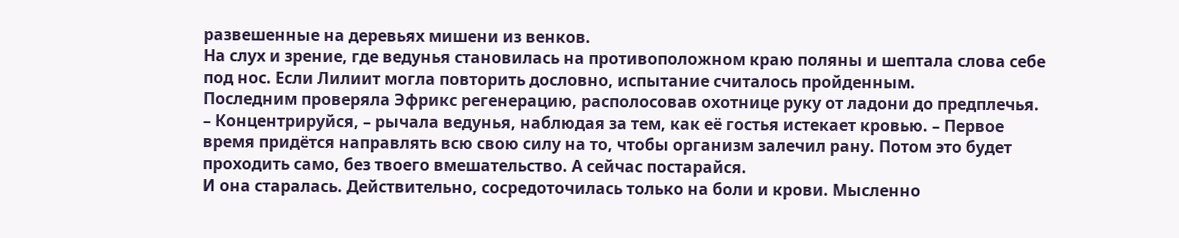развешенные на деревьях мишени из венков.
На слух и зрение, где ведунья становилась на противоположном краю поляны и шептала слова себе под нос. Если Лилиит могла повторить дословно, испытание считалось пройденным.
Последним проверяла Эфрикс регенерацию, располосовав охотнице руку от ладони до предплечья.
– Концентрируйся, – рычала ведунья, наблюдая за тем, как её гостья истекает кровью. – Первое время придётся направлять всю свою силу на то, чтобы организм залечил рану. Потом это будет проходить само, без твоего вмешательство. А сейчас постарайся.
И она старалась. Действительно, сосредоточилась только на боли и крови. Мысленно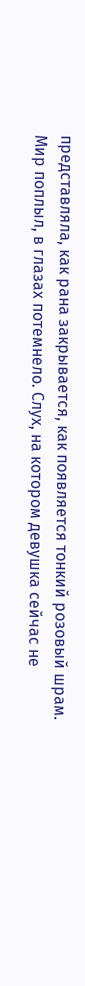представляла, как рана закрывается, как появляется тонкий розовый шрам.
Мир поплыл, в глазах потемнело. Слух, на котором девушка сейчас не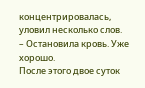концентрировалась, уловил несколько слов.
– Остановила кровь. Уже хорошо.
После этого двое суток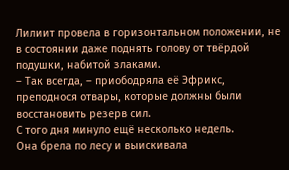Лилиит провела в горизонтальном положении, не в состоянии даже поднять голову от твёрдой подушки, набитой злаками.
– Так всегда, – приободряла её Эфрикс, преподнося отвары, которые должны были восстановить резерв сил.
С того дня минуло ещё несколько недель.
Она брела по лесу и выискивала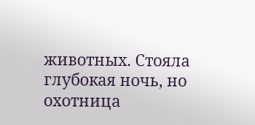животных. Стояла глубокая ночь, но охотница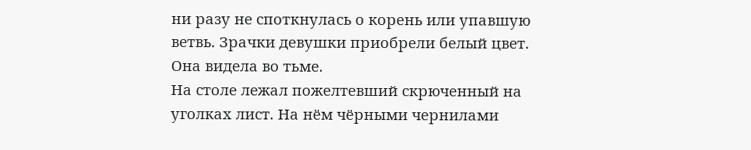ни разу не споткнулась о корень или упавшую ветвь. Зрачки девушки приобрели белый цвет. Она видела во тьме.
На столе лежал пожелтевший скрюченный на уголках лист. На нём чёрными чернилами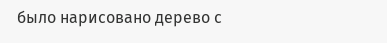было нарисовано дерево с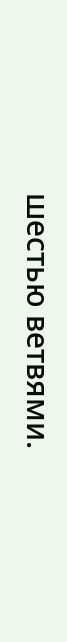шестью ветвями.